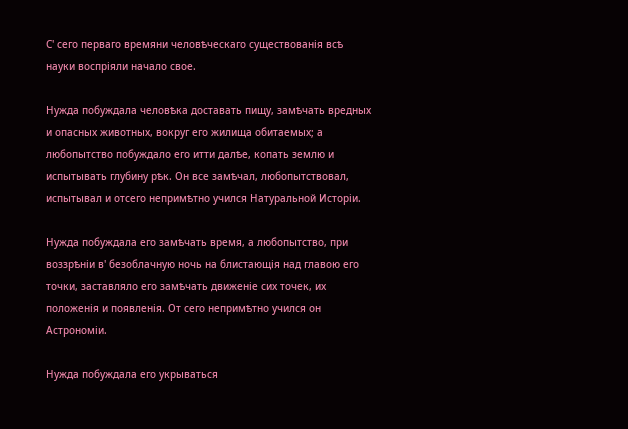С' сего перваго времяни человѣческаго существованія всѣ науки воспріяли начало свое.

Нужда побуждала человѣка доставать пищу, замѣчать вредных и опасных животных, вокруг его жилища обитаемых; а любопытство побуждало его итти далѣе, копать землю и испытывать глубину рѣк. Он все замѣчал, любопытствовал, испытывал и отсего непримѣтно учился Натуральной Исторіи.

Нужда побуждала его замѣчать время, а любопытство, при воззрѣніи в' безоблачную ночь на блистающія над главою его точки, заставляло его замѣчать движеніе сих точек, их положенія и появленія. От сего непримѣтно учился он Астрономіи.

Нужда побуждала его укрываться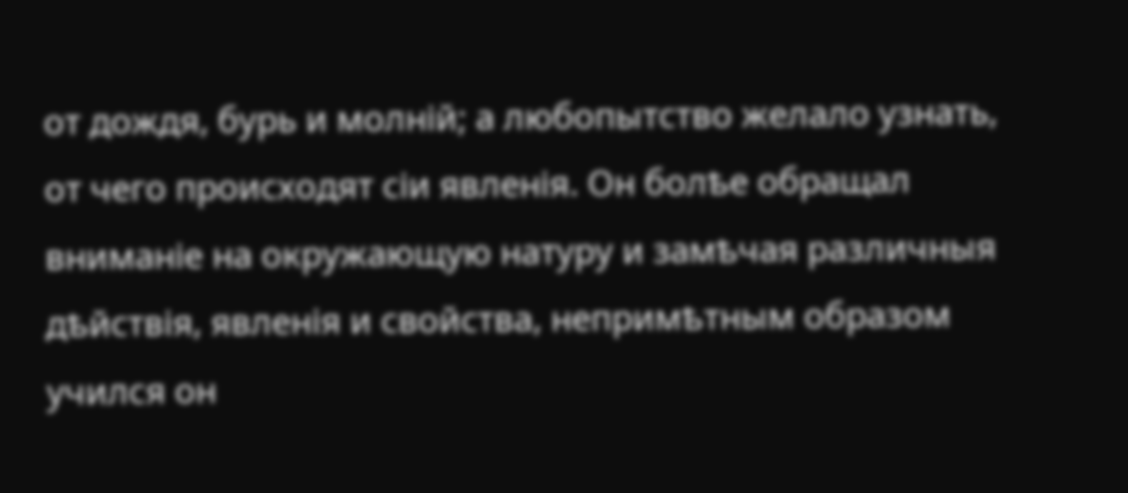от дождя, бурь и молній; а любопытство желало узнать, от чего происходят сіи явленія. Он болѣе обращал вниманіе на окружающую натуру и замѣчая различныя дѣйствія, явленія и свойства, непримѣтным образом учился он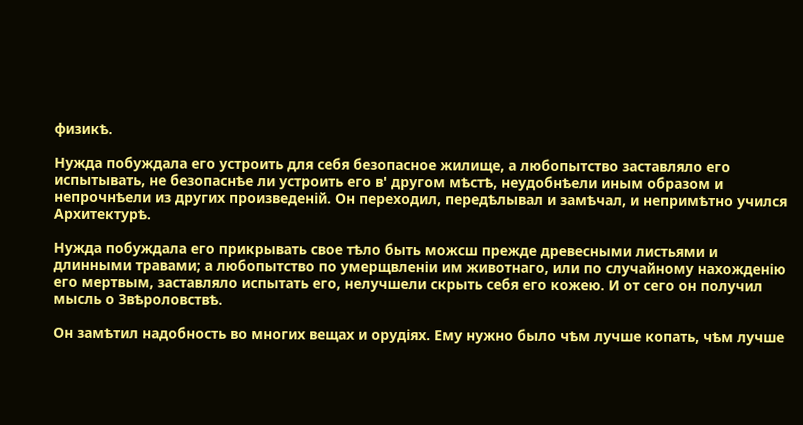физикѣ.

Нужда побуждала его устроить для себя безопасное жилище, а любопытство заставляло его испытывать, не безопаснѣе ли устроить его в' другом мѣстѣ, неудобнѣели иным образом и непрочнѣели из других произведеній. Он переходил, передѣлывал и замѣчал, и непримѣтно учился Архитектурѣ.

Нужда побуждала его прикрывать свое тѣло быть можсш прежде древесными листьями и длинными травами; а любопытство по умерщвленіи им животнаго, или по случайному нахожденію его мертвым, заставляло испытать его, нелучшели скрыть себя его кожею. И от сего он получил мысль о Звѣроловствѣ.

Он замѣтил надобность во многих вещах и орудіях. Ему нужно было чѣм лучше копать, чѣм лучше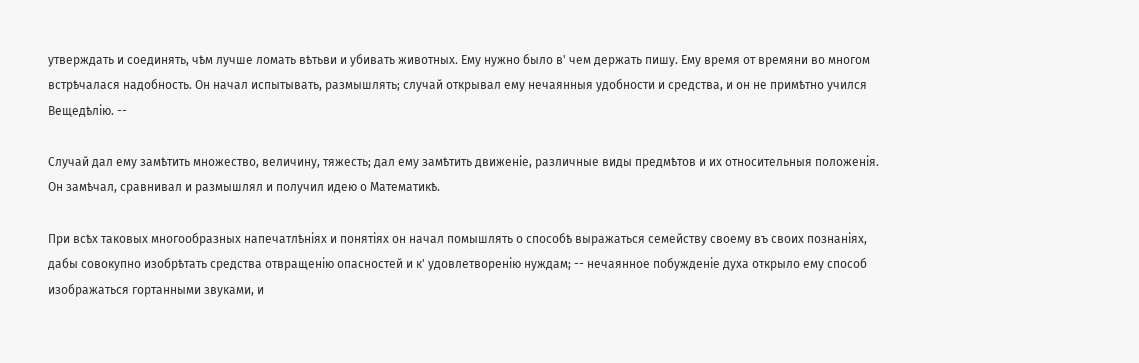утверждать и соединять, чѣм лучше ломать вѣтьви и убивать животных. Ему нужно было в' чем держать пишу. Ему время от времяни во многом встрѣчалася надобность. Он начал испытывать, размышлять; случай открывал ему нечаянныя удобности и средства, и он не примѣтно учился Вещедѣлію. --

Случай дал ему замѣтить множество, величину, тяжесть; дал ему замѣтить движеніе, различные виды предмѣтов и их относительныя положенія. Он замѣчал, сравнивал и размышлял и получил идею о Математикѣ.

При всѣх таковых многообразных напечатлѣніях и понятіях он начал помышлять о способѣ выражаться семейству своему въ своих познаніях, дабы совокупно изобрѣтать средства отвращенію опасностей и к' удовлетворенію нуждам; -- нечаянное побужденіе духа открыло ему способ изображаться гортанными звуками, и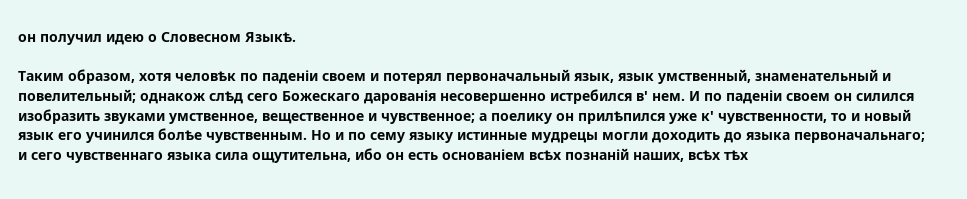он получил идею о Словесном Языкѣ.

Таким образом, хотя человѣк по паденіи своем и потерял первоначальный язык, язык умственный, знаменательный и повелительный; однакож слѣд сего Божескаго дарованія несовершенно истребился в' нем. И по паденіи своем он силился изобразить звуками умственное, вещественное и чувственное; а поелику он прилѣпился уже к' чувственности, то и новый язык его учинился болѣе чувственным. Но и по сему языку истинные мудрецы могли доходить до языка первоначальнаго; и сего чувственнаго языка сила ощутительна, ибо он есть основаніем всѣх познаній наших, всѣх тѣх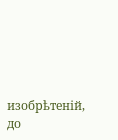изобрѣтеній, до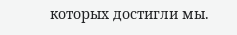которых достигли мы.